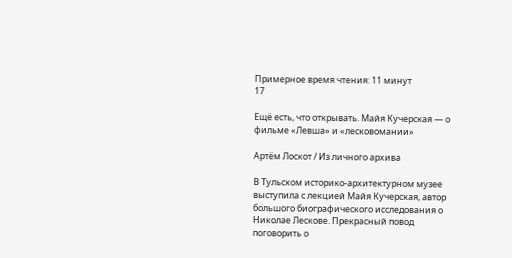Примерное время чтения: 11 минут
17

Ещё есть, что открывать. Майя Кучерская — о фильме «Левша» и «лесковомании»

Артём Лоскот / Из личного архивa

В Тульском историко-архитектурном музее выступила с лекцией Майя Кучерская, автор большого биографического исследования о Николае Лескове. Прекрасный повод поговорить о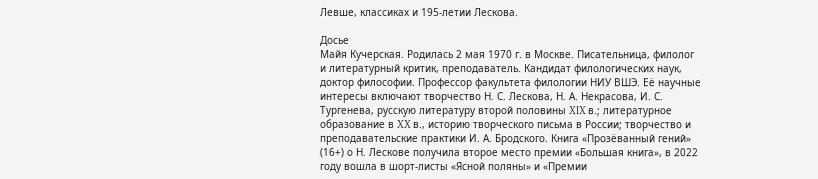Левше, классиках и 195-летии Лескова.

Досье
Майя Кучерская. Родилась 2 мая 1970 г. в Москве. Писательница, филолог и литературный критик, преподаватель. Кандидат филологических наук, доктор философии. Профессор факультета филологии НИУ ВШЭ. Её научные интересы включают творчество Н. С. Лескова, Н. А. Некрасова, И. С. Тургенева, русскую литературу второй половины XIX в.; литературное образование в XX в., историю творческого письма в России; творчество и преподавательские практики И. А. Бродского. Книга «Прозёванный гений» (16+) о Н. Лескове получила второе место премии «Большая книга», в 2022 году вошла в шорт-листы «Ясной поляны» и «Премии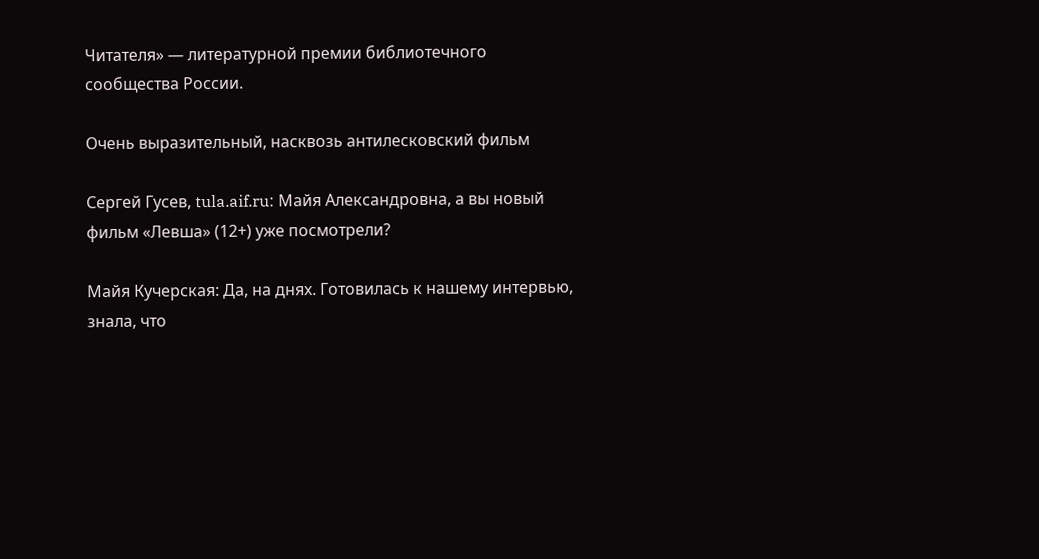Читателя» — литературной премии библиотечного сообщества России.

Очень выразительный, насквозь антилесковский фильм

Сергей Гусев, tula.aif.ru: Майя Александровна, а вы новый фильм «Левша» (12+) уже посмотрели?

Майя Кучерская: Да, на днях. Готовилась к нашему интервью, знала, что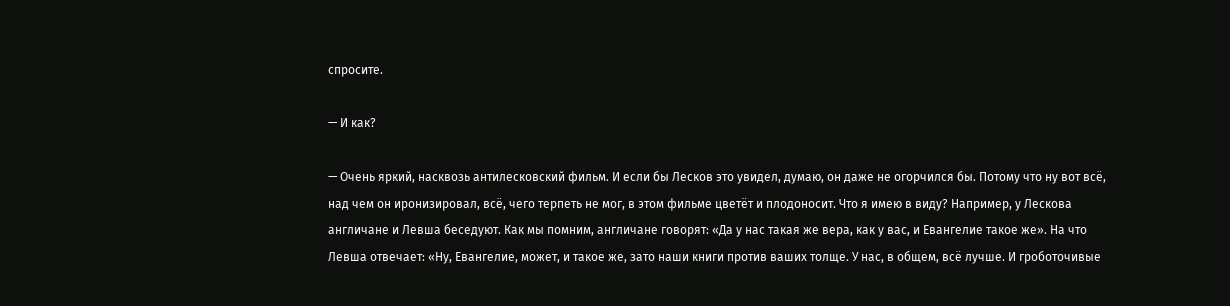спросите.

— И как?

— Очень яркий, насквозь антилесковский фильм. И если бы Лесков это увидел, думаю, он даже не огорчился бы. Потому что ну вот всё, над чем он иронизировал, всё, чего терпеть не мог, в этом фильме цветёт и плодоносит. Что я имею в виду? Например, у Лескова англичане и Левша беседуют. Как мы помним, англичане говорят: «Да у нас такая же вера, как у вас, и Евангелие такое же». На что Левша отвечает: «Ну, Евангелие, может, и такое же, зато наши книги против ваших толще. У нас, в общем, всё лучше. И гроботочивые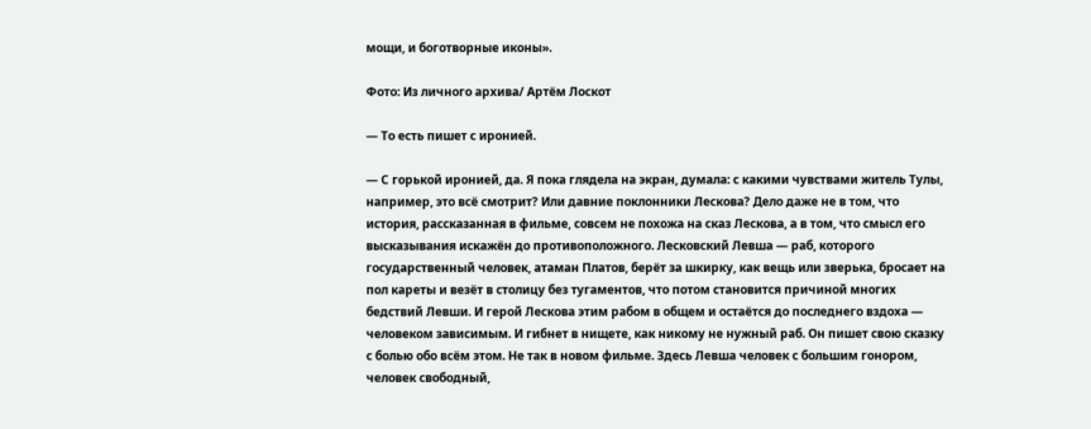мощи, и боготворные иконы».

Фото: Из личного архивa/ Артём Лоскот

— То есть пишет с иронией.

— С горькой иронией, да. Я пока глядела на экран, думала: с какими чувствами житель Тулы, например, это всё смотрит? Или давние поклонники Лескова? Дело даже не в том, что история, рассказанная в фильме, совсем не похожа на сказ Лескова, а в том, что смысл его высказывания искажён до противоположного. Лесковский Левша — раб, которого государственный человек, атаман Платов, берёт за шкирку, как вещь или зверька, бросает на пол кареты и везёт в столицу без тугаментов, что потом становится причиной многих бедствий Левши. И герой Лескова этим рабом в общем и остаётся до последнего вздоха — человеком зависимым. И гибнет в нищете, как никому не нужный раб. Он пишет свою сказку с болью обо всём этом. Не так в новом фильме. Здесь Левша человек с большим гонором, человек свободный,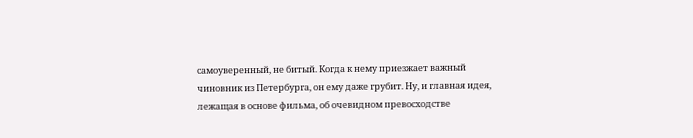самоуверенный, не битый. Когда к нему приезжает важный чиновник из Петербурга, он ему даже грубит. Ну, и главная идея, лежащая в основе фильма, об очевидном превосходстве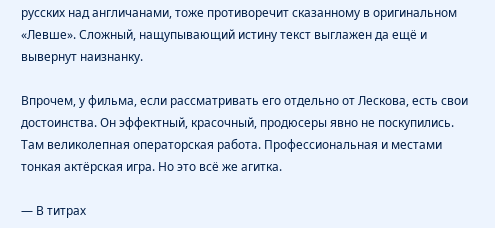русских над англичанами, тоже противоречит сказанному в оригинальном «Левше». Сложный, нащупывающий истину текст выглажен да ещё и вывернут наизнанку.

Впрочем, у фильма, если рассматривать его отдельно от Лескова, есть свои достоинства. Он эффектный, красочный, продюсеры явно не поскупились. Там великолепная операторская работа. Профессиональная и местами тонкая актёрская игра. Но это всё же агитка.

— В титрах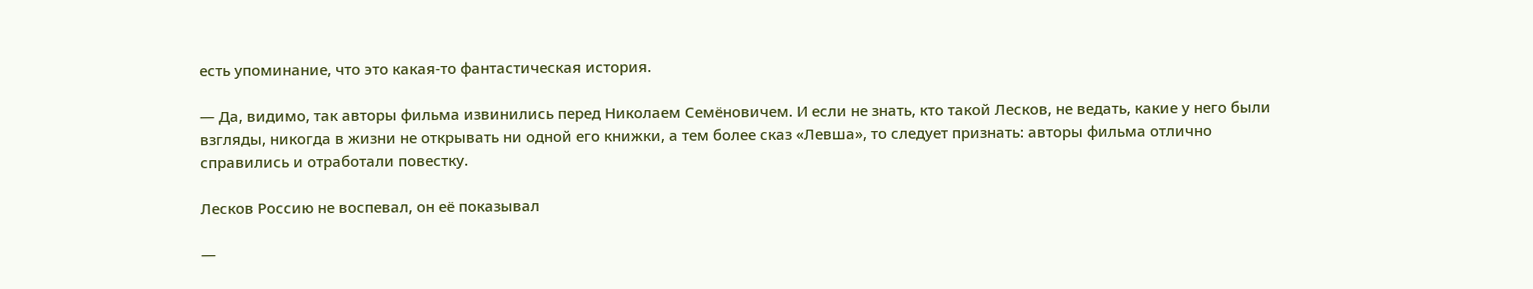есть упоминание, что это какая-то фантастическая история.

— Да, видимо, так авторы фильма извинились перед Николаем Семёновичем. И если не знать, кто такой Лесков, не ведать, какие у него были взгляды, никогда в жизни не открывать ни одной его книжки, а тем более сказ «Левша», то следует признать: авторы фильма отлично справились и отработали повестку.

Лесков Россию не воспевал, он её показывал

—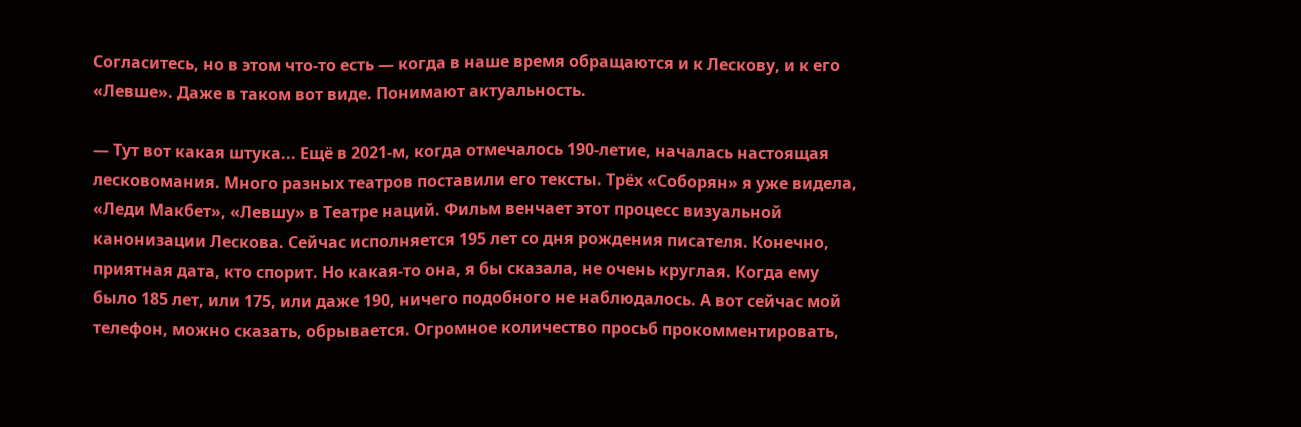Согласитесь, но в этом что-то есть — когда в наше время обращаются и к Лескову, и к его «Левше». Даже в таком вот виде. Понимают актуальность.

— Тут вот какая штука... Ещё в 2021-м, когда отмечалось 190-летие, началась настоящая лесковомания. Много разных театров поставили его тексты. Трёх «Соборян» я уже видела, «Леди Макбет», «Левшу» в Театре наций. Фильм венчает этот процесс визуальной канонизации Лескова. Сейчас исполняется 195 лет со дня рождения писателя. Конечно, приятная дата, кто спорит. Но какая-то она, я бы сказала, не очень круглая. Когда ему было 185 лет, или 175, или даже 190, ничего подобного не наблюдалось. А вот сейчас мой телефон, можно сказать, обрывается. Огромное количество просьб прокомментировать,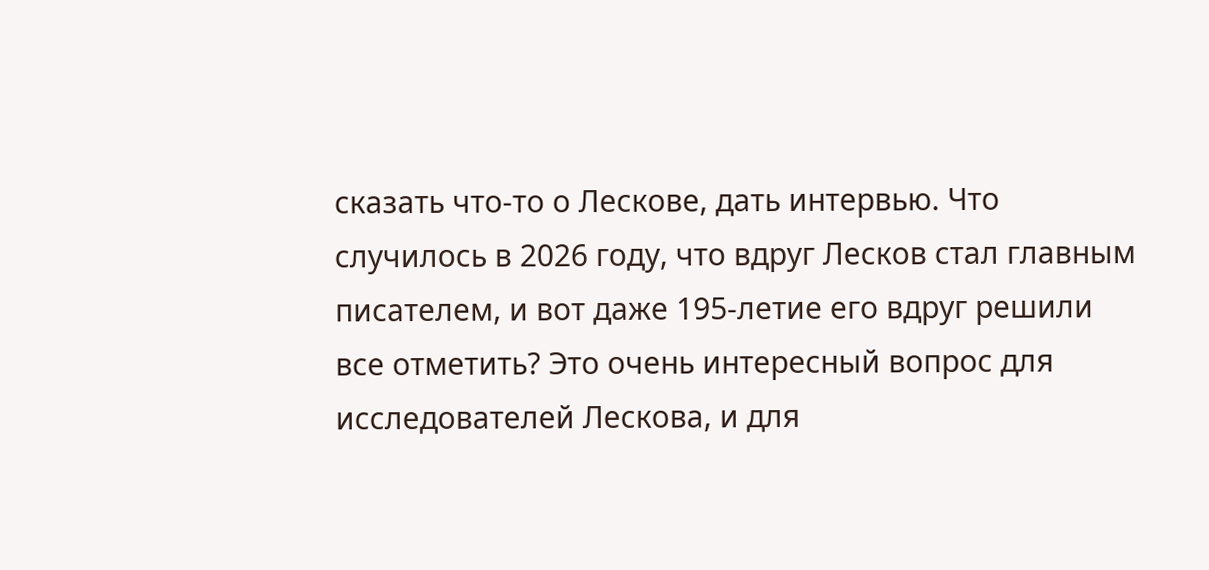сказать что-то о Лескове, дать интервью. Что случилось в 2026 году, что вдруг Лесков стал главным писателем, и вот даже 195-летие его вдруг решили все отметить? Это очень интересный вопрос для исследователей Лескова, и для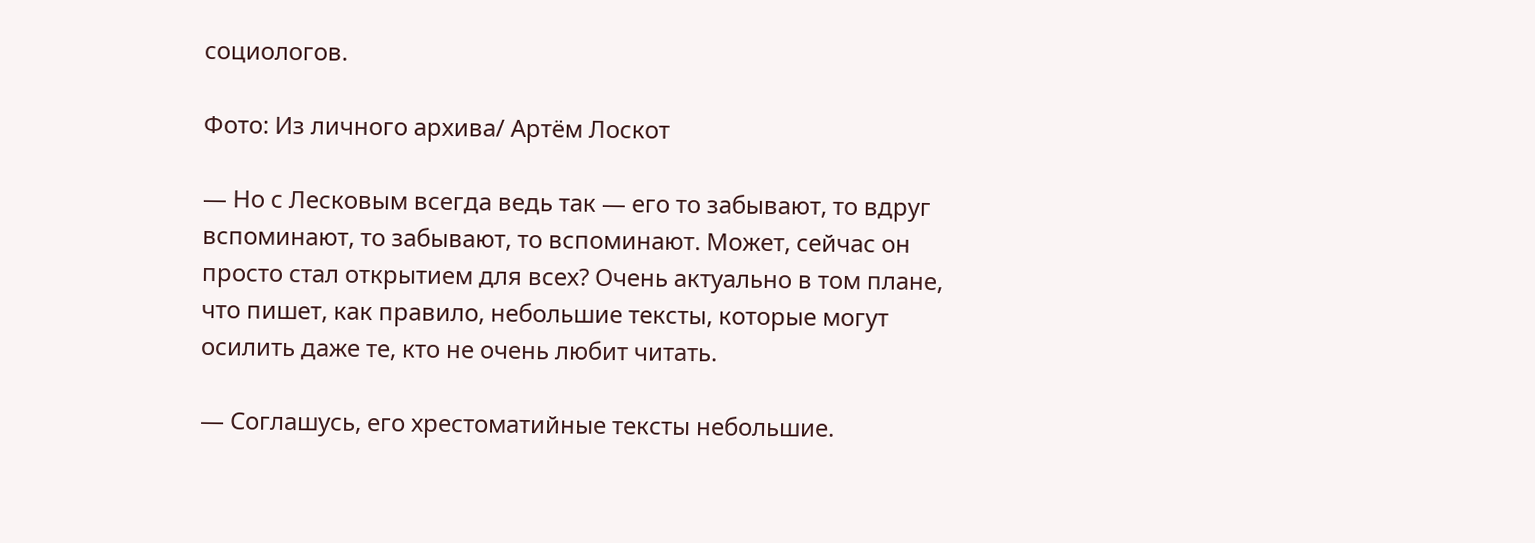социологов.

Фото: Из личного архивa/ Артём Лоскот

— Но с Лесковым всегда ведь так — его то забывают, то вдруг вспоминают, то забывают, то вспоминают. Может, сейчас он просто стал открытием для всех? Очень актуально в том плане, что пишет, как правило, небольшие тексты, которые могут осилить даже те, кто не очень любит читать.

— Соглашусь, его хрестоматийные тексты небольшие.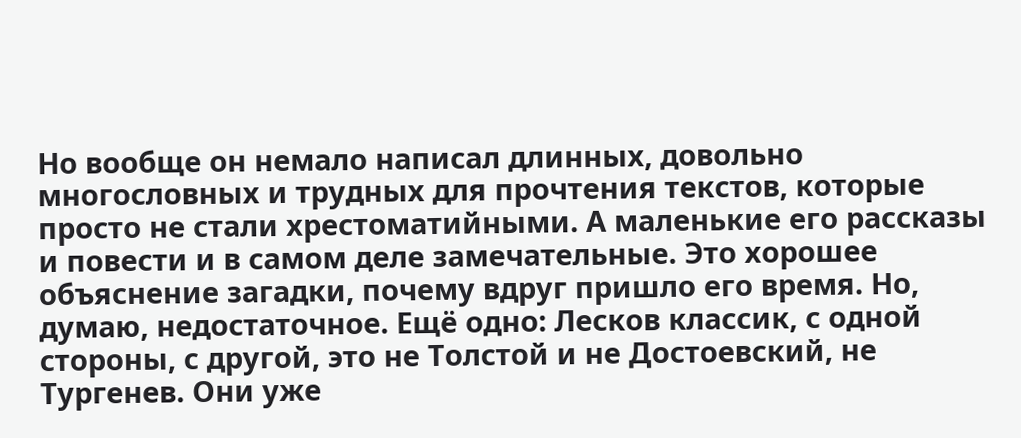Но вообще он немало написал длинных, довольно многословных и трудных для прочтения текстов, которые просто не стали хрестоматийными. А маленькие его рассказы и повести и в самом деле замечательные. Это хорошее объяснение загадки, почему вдруг пришло его время. Но, думаю, недостаточное. Ещё одно: Лесков классик, с одной стороны, с другой, это не Толстой и не Достоевский, не Тургенев. Они уже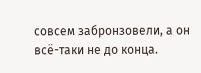совсем забронзовели, а он всё-таки не до конца.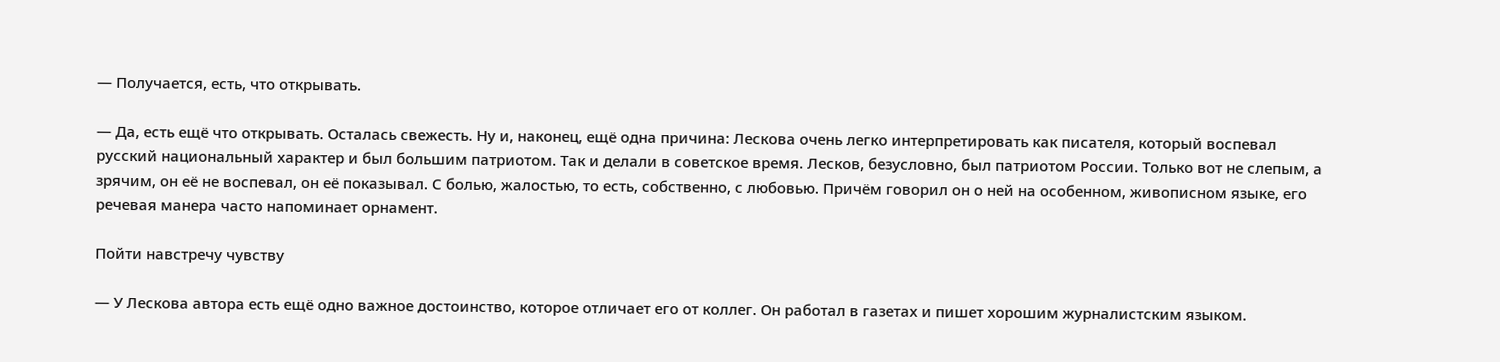— Получается, есть, что открывать.

— Да, есть ещё что открывать. Осталась свежесть. Ну и, наконец, ещё одна причина: Лескова очень легко интерпретировать как писателя, который воспевал русский национальный характер и был большим патриотом. Так и делали в советское время. Лесков, безусловно, был патриотом России. Только вот не слепым, а зрячим, он её не воспевал, он её показывал. С болью, жалостью, то есть, собственно, с любовью. Причём говорил он о ней на особенном, живописном языке, его речевая манера часто напоминает орнамент.

Пойти навстречу чувству

— У Лескова автора есть ещё одно важное достоинство, которое отличает его от коллег. Он работал в газетах и пишет хорошим журналистским языком.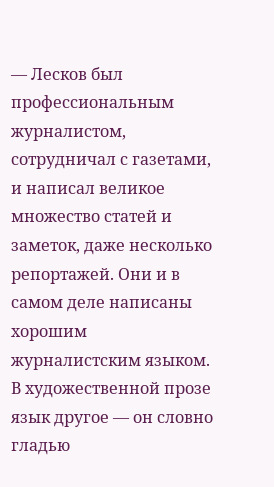— Лесков был профессиональным журналистом, сотрудничал с газетами, и написал великое множество статей и заметок, даже несколько репортажей. Они и в самом деле написаны хорошим журналистским языком. В художественной прозе язык другое — он словно гладью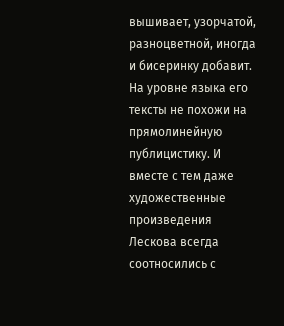вышивает, узорчатой, разноцветной, иногда и бисеринку добавит. На уровне языка его тексты не похожи на прямолинейную публицистику. И вместе с тем даже художественные произведения Лескова всегда соотносились с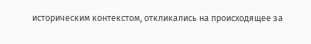историческим контекстом, откликались на происходящее за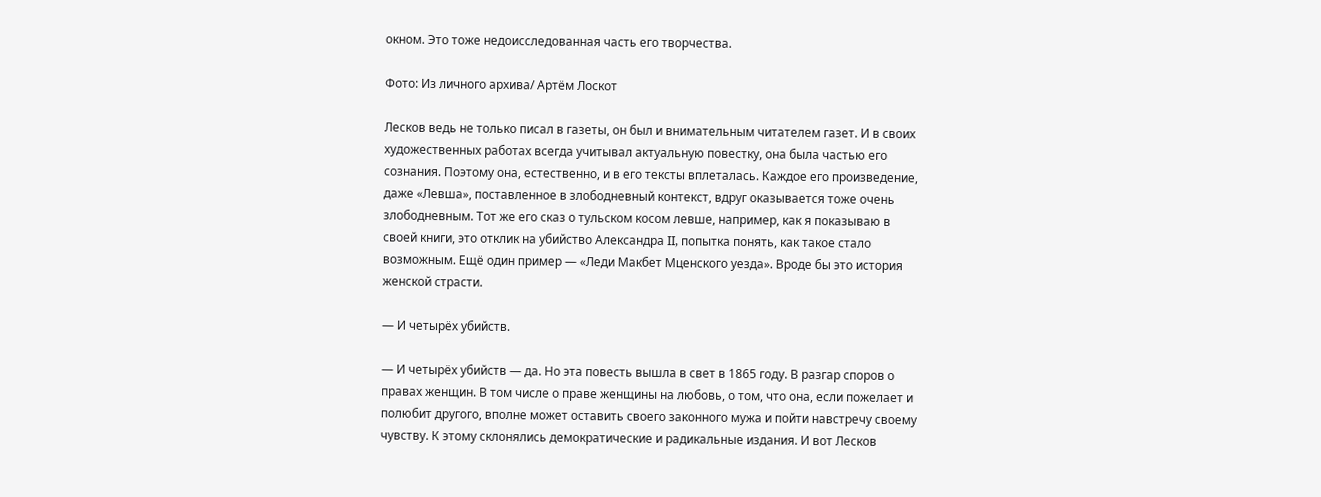окном. Это тоже недоисследованная часть его творчества.

Фото: Из личного архивa/ Артём Лоскот

Лесков ведь не только писал в газеты, он был и внимательным читателем газет. И в своих художественных работах всегда учитывал актуальную повестку, она была частью его сознания. Поэтому она, естественно, и в его тексты вплеталась. Каждое его произведение, даже «Левша», поставленное в злободневный контекст, вдруг оказывается тоже очень злободневным. Тот же его сказ о тульском косом левше, например, как я показываю в своей книги, это отклик на убийство Александра II, попытка понять, как такое стало возможным. Ещё один пример — «Леди Макбет Мценского уезда». Вроде бы это история женской страсти.

— И четырёх убийств.

— И четырёх убийств — да. Но эта повесть вышла в свет в 1865 году. В разгар споров о правах женщин. В том числе о праве женщины на любовь, о том, что она, если пожелает и полюбит другого, вполне может оставить своего законного мужа и пойти навстречу своему чувству. К этому склонялись демократические и радикальные издания. И вот Лесков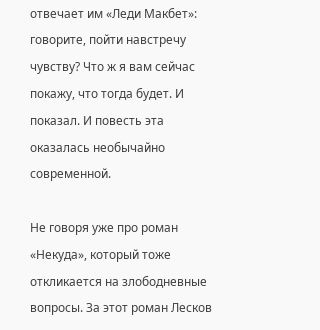отвечает им «Леди Макбет»: говорите, пойти навстречу чувству? Что ж я вам сейчас покажу, что тогда будет. И показал. И повесть эта оказалась необычайно современной.

Не говоря уже про роман «Некуда», который тоже откликается на злободневные вопросы. За этот роман Лесков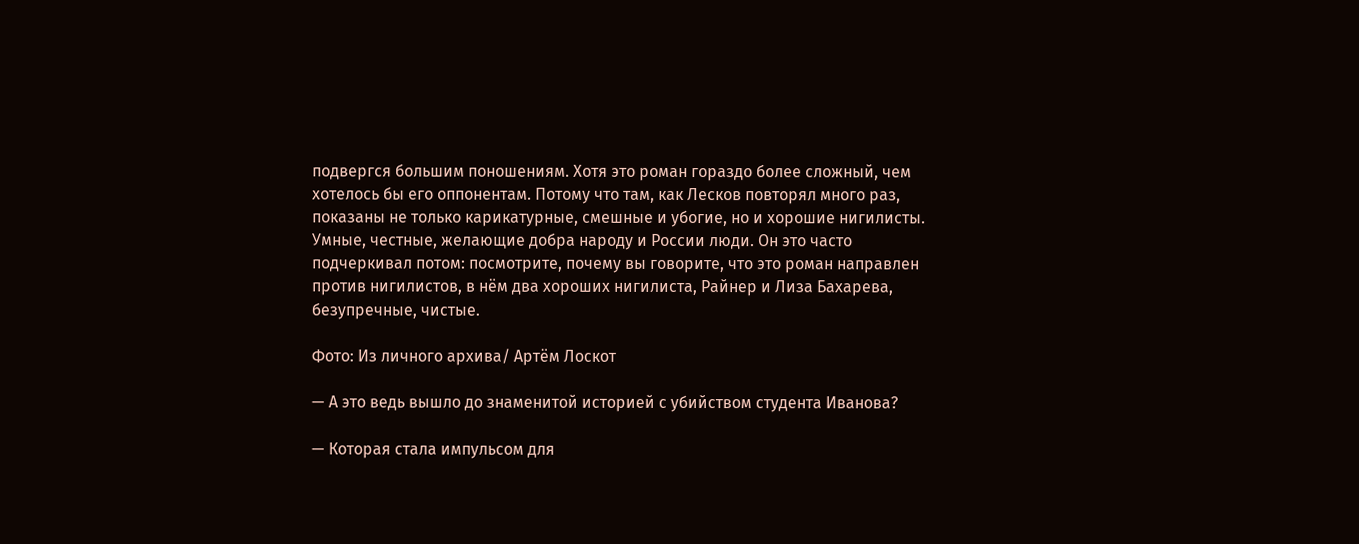подвергся большим поношениям. Хотя это роман гораздо более сложный, чем хотелось бы его оппонентам. Потому что там, как Лесков повторял много раз, показаны не только карикатурные, смешные и убогие, но и хорошие нигилисты. Умные, честные, желающие добра народу и России люди. Он это часто подчеркивал потом: посмотрите, почему вы говорите, что это роман направлен против нигилистов, в нём два хороших нигилиста, Райнер и Лиза Бахарева, безупречные, чистые.

Фото: Из личного архивa/ Артём Лоскот

— А это ведь вышло до знаменитой историей с убийством студента Иванова?

— Которая стала импульсом для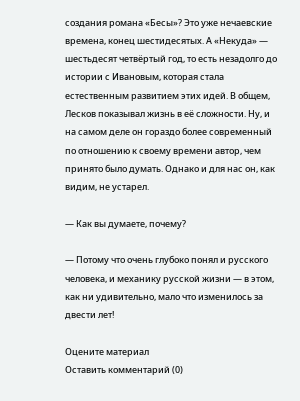создания романа «Бесы»? Это уже нечаевские времена, конец шестидесятых. А «Некуда» — шестьдесят четвёртый год, то есть незадолго до истории с Ивановым, которая стала естественным развитием этих идей. В общем, Лесков показывал жизнь в её сложности. Ну, и на самом деле он гораздо более современный по отношению к своему времени автор, чем принято было думать. Однако и для нас он, как видим, не устарел.

— Как вы думаете, почему?

— Потому что очень глубоко понял и русского человека, и механику русской жизни — в этом, как ни удивительно, мало что изменилось за двести лет!

Оцените материал
Оставить комментарий (0)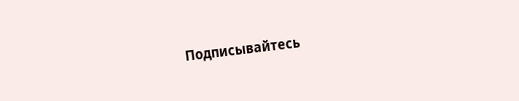Подписывайтесь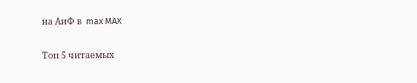на АиФ в  max MAX

Топ 5 читаемых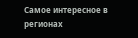Самое интересное в регионах